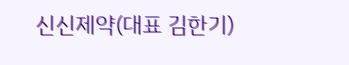신신제약(대표 김한기)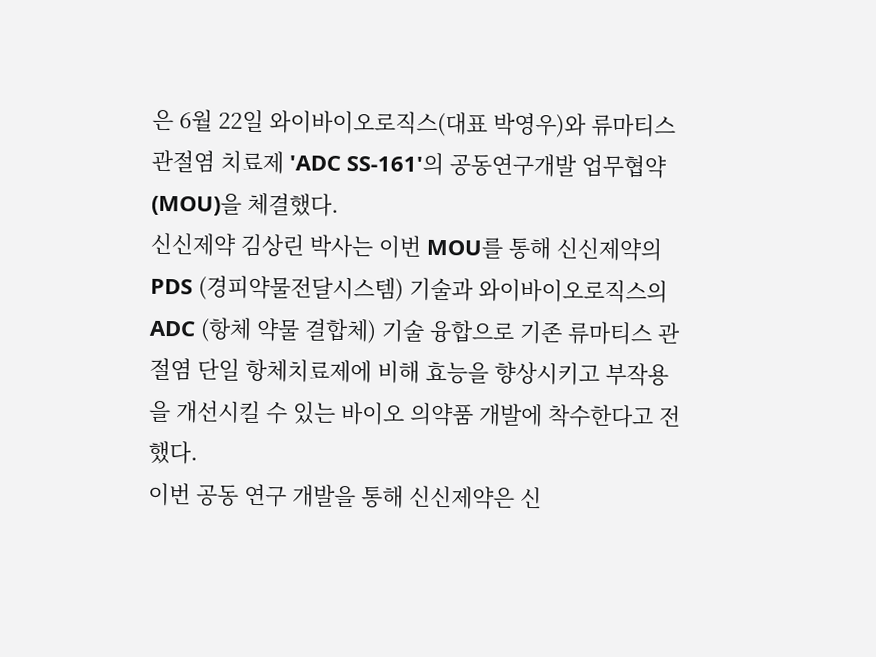은 6월 22일 와이바이오로직스(대표 박영우)와 류마티스관절염 치료제 'ADC SS-161'의 공동연구개발 업무협약(MOU)을 체결했다.
신신제약 김상린 박사는 이번 MOU를 통해 신신제약의 PDS (경피약물전달시스템) 기술과 와이바이오로직스의 ADC (항체 약물 결합체) 기술 융합으로 기존 류마티스 관절염 단일 항체치료제에 비해 효능을 향상시키고 부작용을 개선시킬 수 있는 바이오 의약품 개발에 착수한다고 전했다.
이번 공동 연구 개발을 통해 신신제약은 신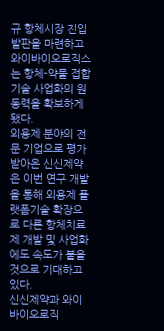규 항체시장 진입 발판을 마련하고 와이바이오로직스는 항체-약물 접합 기술 사업화의 원동력을 확보하게 됐다.
외용제 분야의 전문 기업으로 평가 받아온 신신제약은 이번 연구 개발을 통해 외용제 플랫폼기술 확장으로 다른 항체치료제 개발 및 사업화에도 속도가 붙을 것으로 기대하고 있다.
신신제약과 와이바이오로직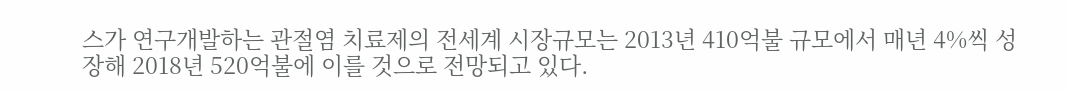스가 연구개발하는 관절염 치료제의 전세계 시장규모는 2013년 410억불 규모에서 매년 4%씩 성장해 2018년 520억불에 이를 것으로 전망되고 있다.